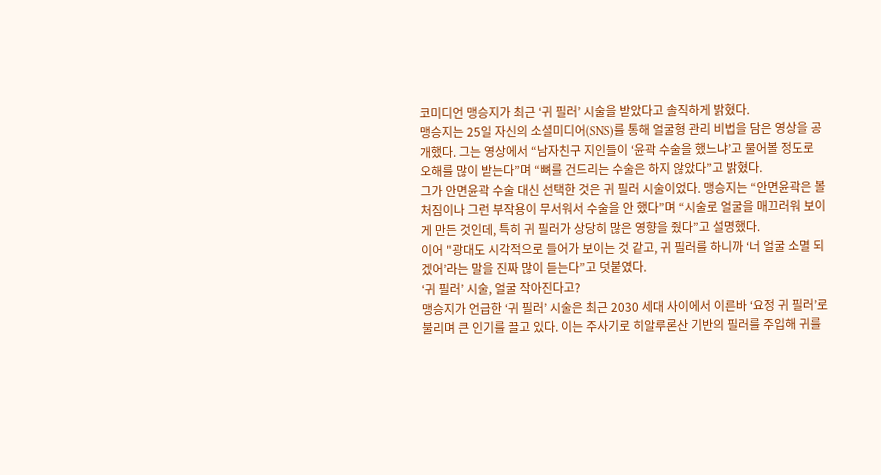코미디언 맹승지가 최근 ‘귀 필러’ 시술을 받았다고 솔직하게 밝혔다.
맹승지는 25일 자신의 소셜미디어(SNS)를 통해 얼굴형 관리 비법을 담은 영상을 공개했다. 그는 영상에서 “남자친구 지인들이 ‘윤곽 수술을 했느냐’고 물어볼 정도로 오해를 많이 받는다”며 “뼈를 건드리는 수술은 하지 않았다”고 밝혔다.
그가 안면윤곽 수술 대신 선택한 것은 귀 필러 시술이었다. 맹승지는 “안면윤곽은 볼 처짐이나 그런 부작용이 무서워서 수술을 안 했다”며 “시술로 얼굴을 매끄러워 보이게 만든 것인데, 특히 귀 필러가 상당히 많은 영향을 줬다”고 설명했다.
이어 "광대도 시각적으로 들어가 보이는 것 같고, 귀 필러를 하니까 ‘너 얼굴 소멸 되겠어’라는 말을 진짜 많이 듣는다”고 덧붙였다.
‘귀 필러’ 시술, 얼굴 작아진다고?
맹승지가 언급한 ‘귀 필러’ 시술은 최근 2030 세대 사이에서 이른바 ‘요정 귀 필러’로 불리며 큰 인기를 끌고 있다. 이는 주사기로 히알루론산 기반의 필러를 주입해 귀를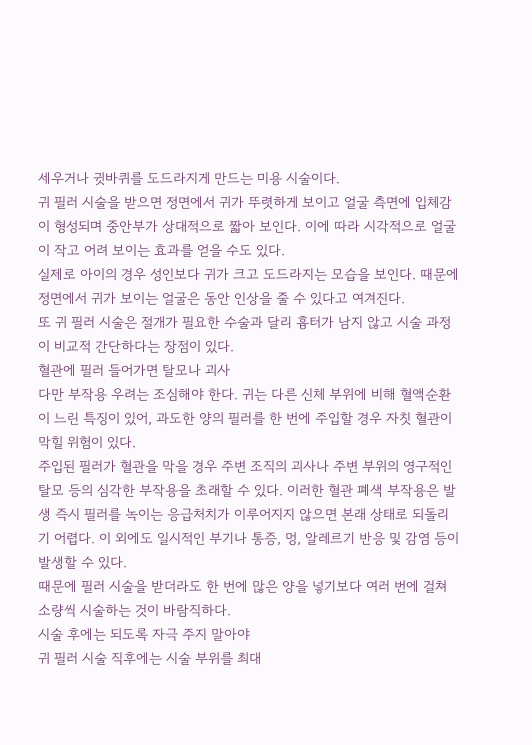세우거나 귓바퀴를 도드라지게 만드는 미용 시술이다.
귀 필러 시술을 받으면 정면에서 귀가 뚜렷하게 보이고 얼굴 측면에 입체감이 형성되며 중안부가 상대적으로 짧아 보인다. 이에 따라 시각적으로 얼굴이 작고 어려 보이는 효과를 얻을 수도 있다.
실제로 아이의 경우 성인보다 귀가 크고 도드라지는 모습을 보인다. 때문에 정면에서 귀가 보이는 얼굴은 동안 인상을 줄 수 있다고 여겨진다.
또 귀 필러 시술은 절개가 필요한 수술과 달리 흉터가 남지 않고 시술 과정이 비교적 간단하다는 장점이 있다.
혈관에 필러 들어가면 탈모나 괴사
다만 부작용 우려는 조심해야 한다. 귀는 다른 신체 부위에 비해 혈액순환이 느린 특징이 있어, 과도한 양의 필러를 한 번에 주입할 경우 자칫 혈관이 막힐 위험이 있다.
주입된 필러가 혈관을 막을 경우 주변 조직의 괴사나 주변 부위의 영구적인 탈모 등의 심각한 부작용을 초래할 수 있다. 이러한 혈관 폐색 부작용은 발생 즉시 필러를 녹이는 응급처치가 이루어지지 않으면 본래 상태로 되돌리기 어렵다. 이 외에도 일시적인 부기나 통증, 멍, 알레르기 반응 및 감염 등이 발생할 수 있다.
때문에 필러 시술을 받더라도 한 번에 많은 양을 넣기보다 여러 번에 걸쳐 소량씩 시술하는 것이 바람직하다.
시술 후에는 되도록 자극 주지 말아야
귀 필러 시술 직후에는 시술 부위를 최대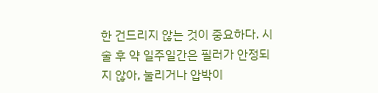한 건드리지 않는 것이 중요하다. 시술 후 약 일주일간은 필러가 안정되지 않아, 눌리거나 압박이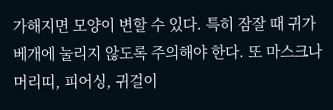가해지면 모양이 변할 수 있다. 특히 잠잘 때 귀가 베개에 눌리지 않도록 주의해야 한다. 또 마스크나 머리띠, 피어싱, 귀걸이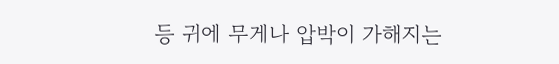등 귀에 무게나 압박이 가해지는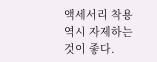액세서리 착용 역시 자제하는 것이 좋다.